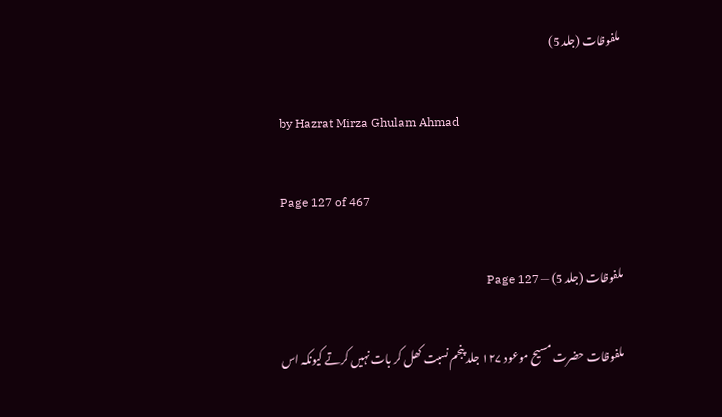ملفوظات (جلد 5)

by Hazrat Mirza Ghulam Ahmad

Page 127 of 467

ملفوظات (جلد 5) — Page 127

ملفوظات حضرت مسیح موعود ۱۲۷ جلد پنجم نسبت کھل کر بات نہیں کرتے کیونکہ اس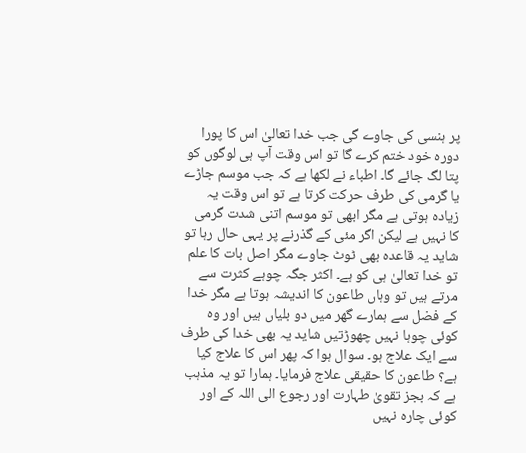پر ہنسی کی جاوے گی جب خدا تعالیٰ اس کا پورا دورہ خود ختم کرے گا تو اس وقت آپ ہی لوگوں کو پتا لگ جائے گا۔ اطباء نے لکھا ہے کہ جب موسم جاڑے یا گرمی کی طرف حرکت کرتا ہے تو اس وقت یہ زیادہ ہوتی ہے مگر ابھی تو موسم اتنی شدت گرمی کا نہیں ہے لیکن اگر مئی کے گذرنے پر یہی حال رہا تو شاید یہ قاعدہ بھی ٹوٹ جاوے مگر اصل بات کا علم تو خدا تعالیٰ ہی کو ہے۔ اکثر جگہ چوہے کثرت سے مرتے ہیں تو وہاں طاعون کا اندیشہ ہوتا ہے مگر خدا کے فضل سے ہمارے گھر میں دو بلیاں ہیں اور وہ کوئی چوہا نہیں چھوڑتیں شاید یہ بھی خدا کی طرف سے ایک علاج ہو۔ سوال ہوا کہ پھر اس کا علاج کیا ہے؟ طاعون کا حقیقی علاج فرمایا۔ ہمارا تو یہ مذہب ہے کہ بجز تقویٰ طہارت اور رجوع الی اللہ کے اور کوئی چارہ نہیں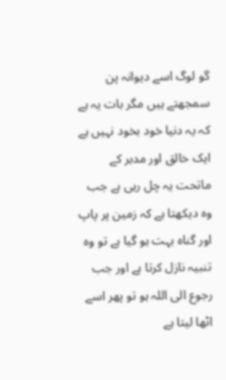گو لوگ اسے دیوانہ پن سمجھتے ہیں مگر بات یہ ہے کہ یہ دنیا خود بخود نہیں ہے ایک خالق اور مدبر کے ماتحت یہ چل رہی ہے جب وہ دیکھتا ہے کہ زمین پر پاپ اور گناہ بہت ہو گیا ہے تو وہ تنبیہ نازل کرتا ہے اور جب رجوع الی اللہ ہو تو پھر اسے اٹھا لیتا ہے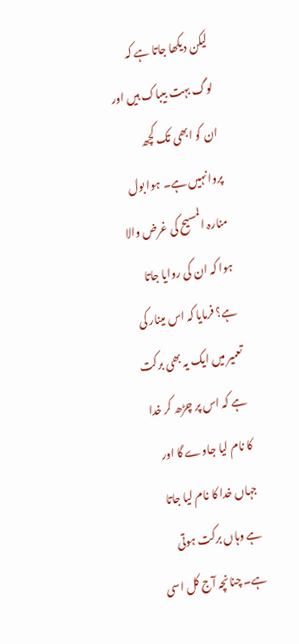لیکن دیکھا جاتا ہے کہ لوگ بہت بیباک ہیں اور ان کو ابھی تک کچھ پروانہیں ہے۔ ہوا بول منارہ المسیح کی غرض والا ہوا کہ ان کی روایا جاتا ہے؟ فرمایا کہ اس مینار کی تعمیر میں ایک یہ بھی برکت ہے کہ اس پر چڑھ کر خدا کا نام لیا جاوے گا اور جہاں خدا کا نام لیا جاتا ہے وہاں برکت ہوتی ہے۔ چنانچہ آج کل اسی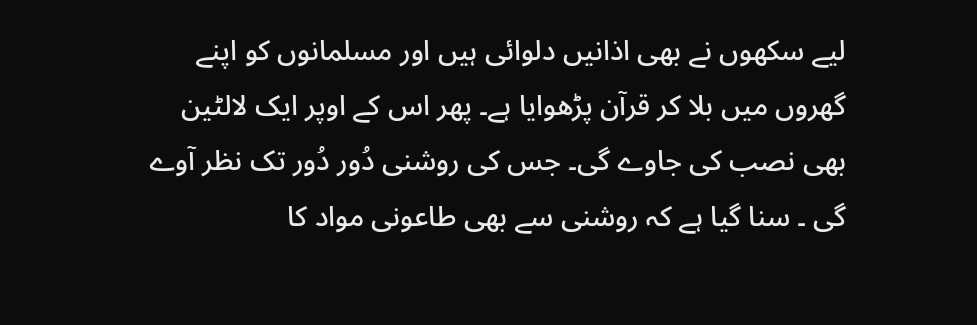لیے سکھوں نے بھی اذانیں دلوائی ہیں اور مسلمانوں کو اپنے گھروں میں بلا کر قرآن پڑھوایا ہے۔ پھر اس کے اوپر ایک لالٹین بھی نصب کی جاوے گی۔ جس کی روشنی دُور دُور تک نظر آوے گی ۔ سنا گیا ہے کہ روشنی سے بھی طاعونی مواد کا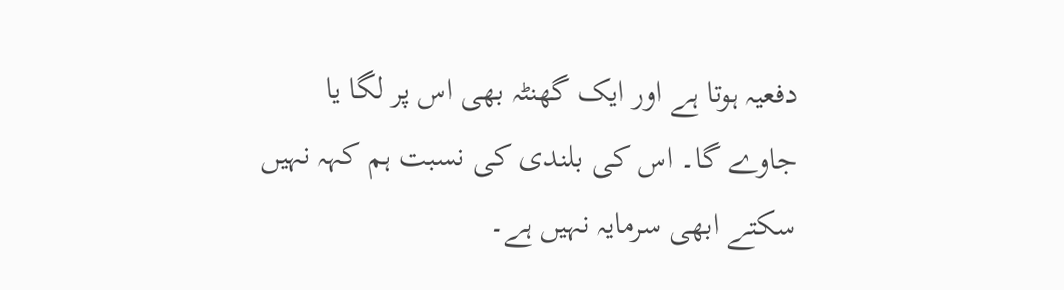دفعیہ ہوتا ہے اور ایک گھنٹہ بھی اس پر لگا یا جاوے گا۔ اس کی بلندی کی نسبت ہم کہہ نہیں سکتے ابھی سرمایہ نہیں ہے۔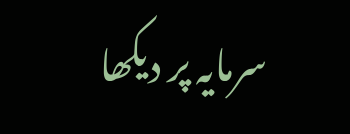سرمایہ پر دیکھا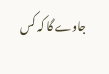جاوے گا کہ کس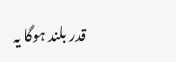قدر بلند ہوگا یہ